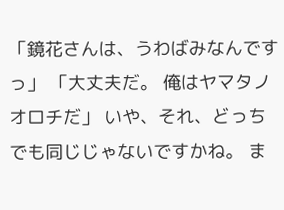「鏡花さんは、うわばみなんですっ」 「大丈夫だ。 俺はヤマタノオロチだ」 いや、それ、どっちでも同じじゃないですかね。 ま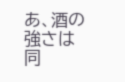あ、酒の強さは同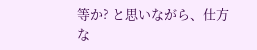等か? と思いながら、仕方な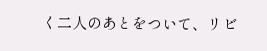く二人のあとをついて、リビ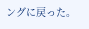ングに戻った。